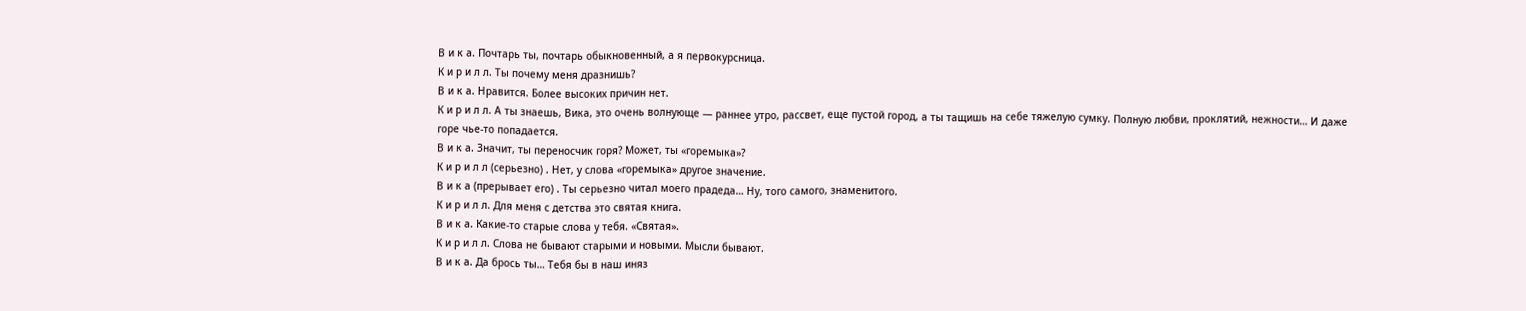В и к а. Почтарь ты, почтарь обыкновенный, а я первокурсница.
К и р и л л. Ты почему меня дразнишь?
В и к а. Нравится. Более высоких причин нет.
К и р и л л. А ты знаешь, Вика, это очень волнующе — раннее утро, рассвет, еще пустой город, а ты тащишь на себе тяжелую сумку. Полную любви, проклятий, нежности… И даже горе чье-то попадается.
В и к а. Значит, ты переносчик горя? Может, ты «горемыка»?
К и р и л л (серьезно) . Нет, у слова «горемыка» другое значение.
В и к а (прерывает его) . Ты серьезно читал моего прадеда… Ну, того самого, знаменитого.
К и р и л л. Для меня с детства это святая книга.
В и к а. Какие-то старые слова у тебя. «Святая».
К и р и л л. Слова не бывают старыми и новыми. Мысли бывают.
В и к а. Да брось ты… Тебя бы в наш иняз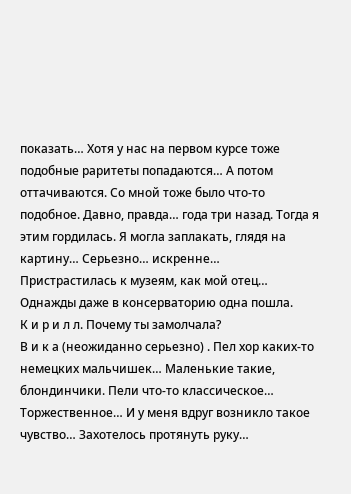показать… Хотя у нас на первом курсе тоже подобные раритеты попадаются… А потом оттачиваются. Со мной тоже было что-то подобное. Давно, правда… года три назад. Тогда я этим гордилась. Я могла заплакать, глядя на картину… Серьезно… искренне… Пристрастилась к музеям, как мой отец… Однажды даже в консерваторию одна пошла.
К и р и л л. Почему ты замолчала?
В и к а (неожиданно серьезно) . Пел хор каких-то немецких мальчишек… Маленькие такие, блондинчики. Пели что-то классическое… Торжественное… И у меня вдруг возникло такое чувство… Захотелось протянуть руку…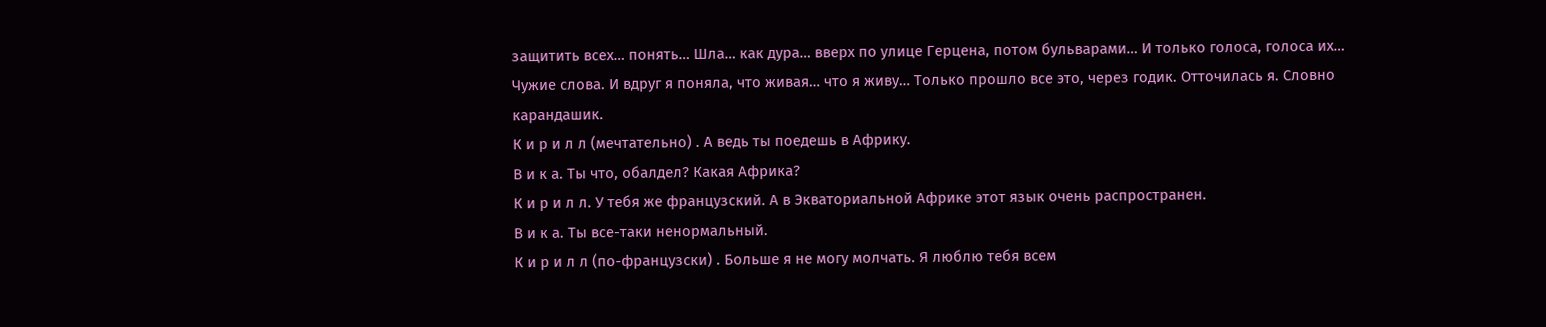защитить всех… понять… Шла… как дура… вверх по улице Герцена, потом бульварами… И только голоса, голоса их… Чужие слова. И вдруг я поняла, что живая… что я живу… Только прошло все это, через годик. Отточилась я. Словно карандашик.
К и р и л л (мечтательно) . А ведь ты поедешь в Африку.
В и к а. Ты что, обалдел? Какая Африка?
К и р и л л. У тебя же французский. А в Экваториальной Африке этот язык очень распространен.
В и к а. Ты все-таки ненормальный.
К и р и л л (по-французски) . Больше я не могу молчать. Я люблю тебя всем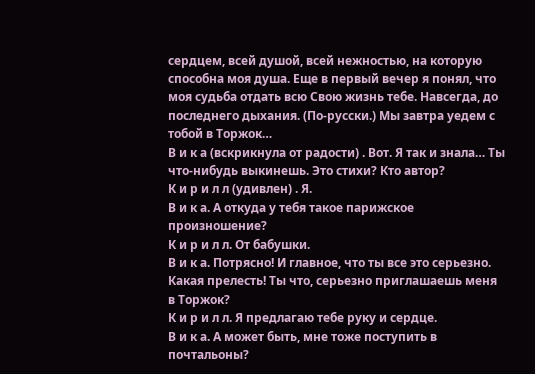сердцем, всей душой, всей нежностью, на которую способна моя душа. Еще в первый вечер я понял, что моя судьба отдать всю Свою жизнь тебе. Навсегда, до последнего дыхания. (По-русски.) Мы завтра уедем с тобой в Торжок…
В и к а (вскрикнула от радости) . Вот. Я так и знала… Ты что-нибудь выкинешь. Это стихи? Кто автор?
К и р и л л (удивлен) . Я.
В и к а. А откуда у тебя такое парижское произношение?
К и р и л л. От бабушки.
В и к а. Потрясно! И главное, что ты все это серьезно. Какая прелесть! Ты что, серьезно приглашаешь меня в Торжок?
К и р и л л. Я предлагаю тебе руку и сердце.
В и к а. А может быть, мне тоже поступить в почтальоны?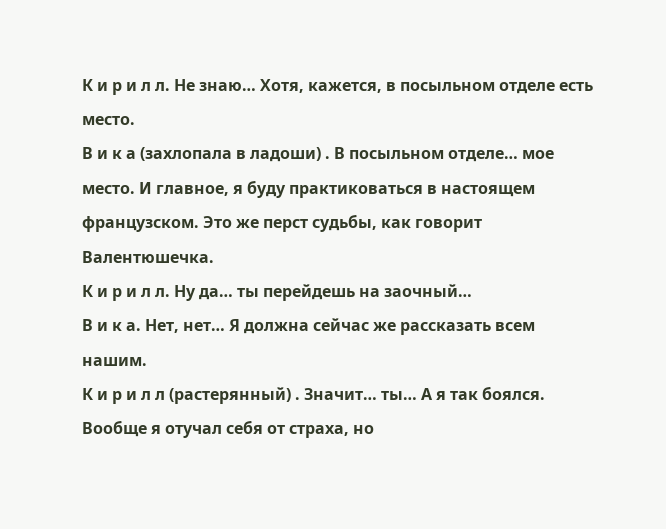К и р и л л. Не знаю… Хотя, кажется, в посыльном отделе есть место.
В и к а (захлопала в ладоши) . В посыльном отделе… мое место. И главное, я буду практиковаться в настоящем французском. Это же перст судьбы, как говорит Валентюшечка.
К и р и л л. Ну да… ты перейдешь на заочный…
В и к а. Нет, нет… Я должна сейчас же рассказать всем нашим.
К и р и л л (растерянный) . Значит… ты… А я так боялся. Вообще я отучал себя от страха, но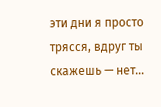эти дни я просто трясся, вдруг ты скажешь — нет…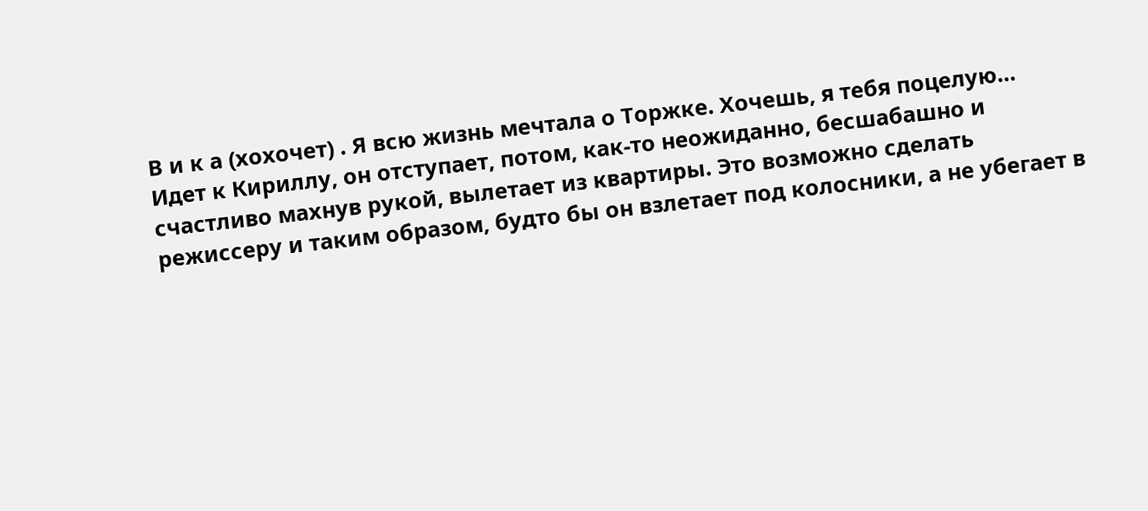В и к а (хохочет) . Я всю жизнь мечтала о Торжке. Хочешь, я тебя поцелую…
Идет к Кириллу, он отступает, потом, как-то неожиданно, бесшабашно и счастливо махнув рукой, вылетает из квартиры. Это возможно сделать режиссеру и таким образом, будто бы он взлетает под колосники, а не убегает в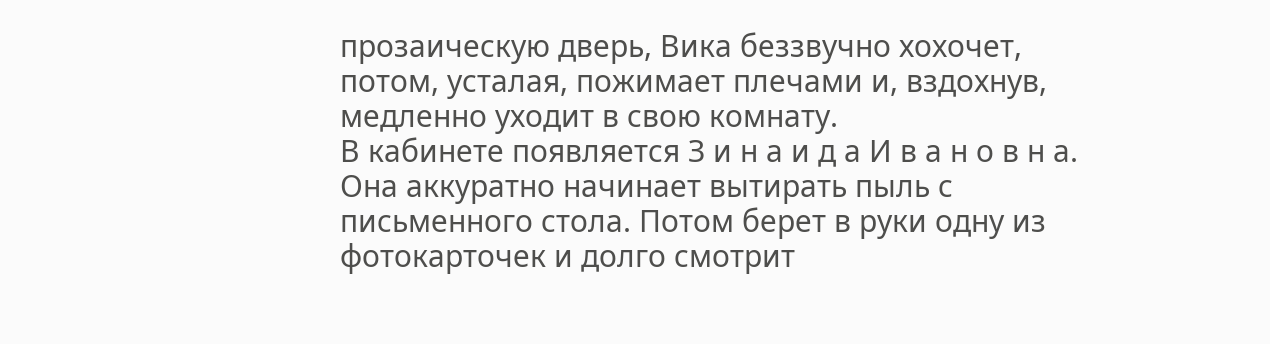прозаическую дверь, Вика беззвучно хохочет, потом, усталая, пожимает плечами и, вздохнув, медленно уходит в свою комнату.
В кабинете появляется З и н а и д а И в а н о в н а. Она аккуратно начинает вытирать пыль с письменного стола. Потом берет в руки одну из фотокарточек и долго смотрит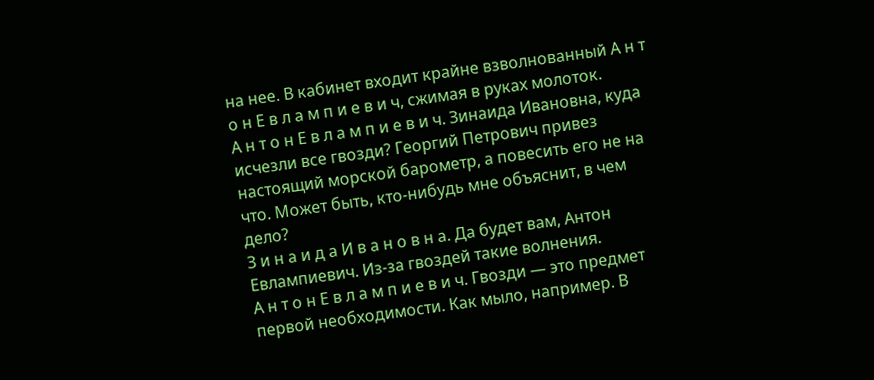на нее. В кабинет входит крайне взволнованный А н т о н Е в л а м п и е в и ч, сжимая в руках молоток.
А н т о н Е в л а м п и е в и ч. Зинаида Ивановна, куда исчезли все гвозди? Георгий Петрович привез настоящий морской барометр, а повесить его не на что. Может быть, кто-нибудь мне объяснит, в чем дело?
З и н а и д а И в а н о в н а. Да будет вам, Антон Евлампиевич. Из-за гвоздей такие волнения.
А н т о н Е в л а м п и е в и ч. Гвозди — это предмет первой необходимости. Как мыло, например. В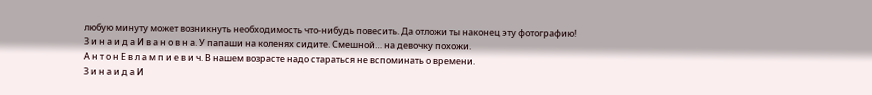любую минуту может возникнуть необходимость что-нибудь повесить. Да отложи ты наконец эту фотографию!
З и н а и д а И в а н о в н а. У папаши на коленях сидите. Смешной… на девочку похожи.
А н т о н Е в л а м п и е в и ч. В нашем возрасте надо стараться не вспоминать о времени.
З и н а и д а И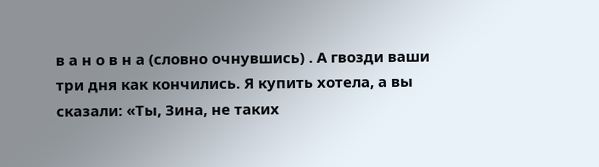в а н о в н а (словно очнувшись) . А гвозди ваши три дня как кончились. Я купить хотела, а вы сказали: «Ты, Зина, не таких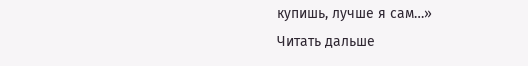купишь, лучше я сам…»
Читать дальше